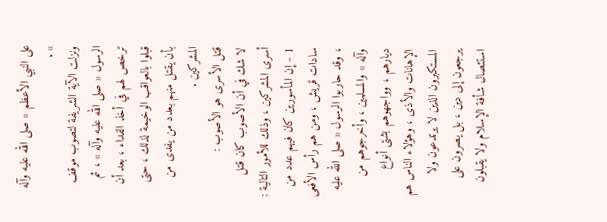على النبي الأعظم « صلى الله عليه وآله » .
ونزلت الآية الشريفة لتصوب موقف الرسول « صلى الله عليه وآله » ، ثم ترخص لهم في أخذ الفداء ، بعد أن قبلوا بالعواقب الوخيمة لذلك ، حتى بأن يقتل منهم بعدد من يفدى من المشركين .
قتل الأسرى هو الأصوب :
لا شك في أن الأصوب كان قتل أسرى المشركين ، وذلك للأمور التالية :
1 - إن المأسورين كان فيهم عدد من سادات قريش ، ومن هم رأس الأفعى ، وقد حاربوا الرسول « صلى الله عليه وآله » والمسلمين ، وأخرجوهم من ديارهم ، وواجهوهم بشتى أنواع الإهانات والأذى ، وهؤلاء الناس هم المستكبرون الذين لا يرتدعون ولا يرجعون إلى دين ، بل يصرون على استئصال شأفة الإسلام ولا يقبلون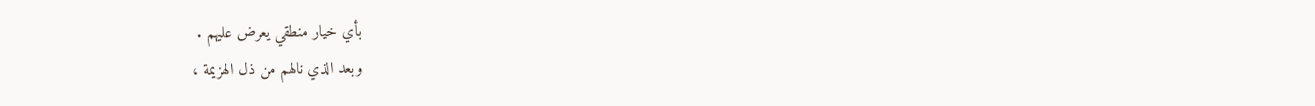بأي خيار منطقي يعرض عليهم .
وبعد الذي نالهم من ذل الهزيمة ،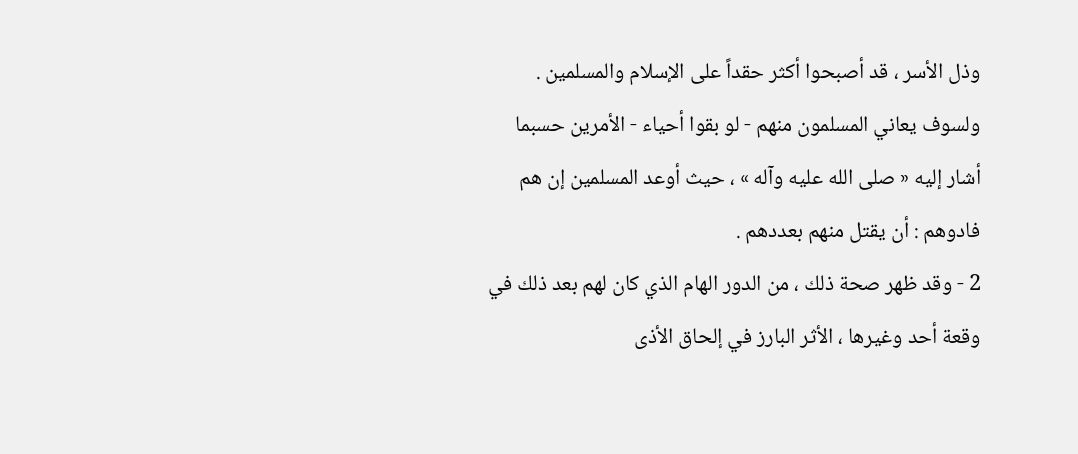وذل الأسر ، قد أصبحوا أكثر حقداً على الإسلام والمسلمين . ولسوف يعاني المسلمون منهم - لو بقوا أحياء - الأمرين حسبما أشار إليه « صلى الله عليه وآله » ، حيث أوعد المسلمين إن هم فادوهم : أن يقتل منهم بعددهم .
2 - وقد ظهر صحة ذلك ، من الدور الهام الذي كان لهم بعد ذلك في وقعة أحد وغيرها ، الأثر البارز في إلحاق الأذى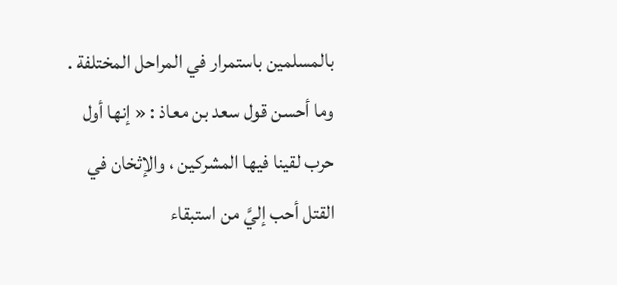بالمسلمين باستمرار في المراحل المختلفة . وما أحسن قول سعد بن معاذ : « إنها أول حرب لقينا فيها المشركين ، والإثخان في القتل أحب إليَّ من استبقاء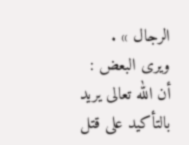الرجال » .
ويرى البعض : أن الله تعالى يريد بالتأكيد على قتل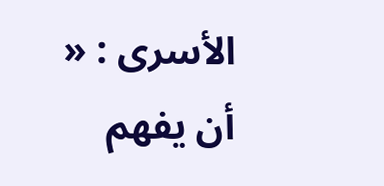الأسرى : « أن يفهم